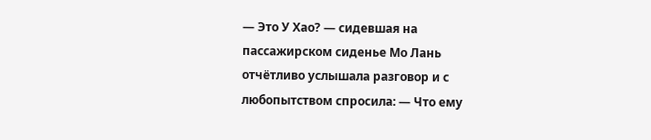— Это У Хао? — сидевшая на пассажирском сиденье Мо Лань отчётливо услышала разговор и с любопытством спросила: — Что ему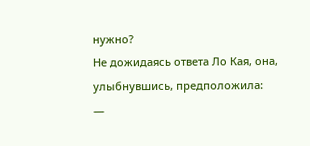нужно?
Не дожидаясь ответа Ло Кая, она, улыбнувшись, предположила:
—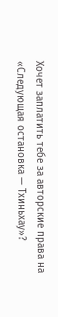Хочет заплатить тебе за авторские права на «Следующая остановка — Тхиньхау»?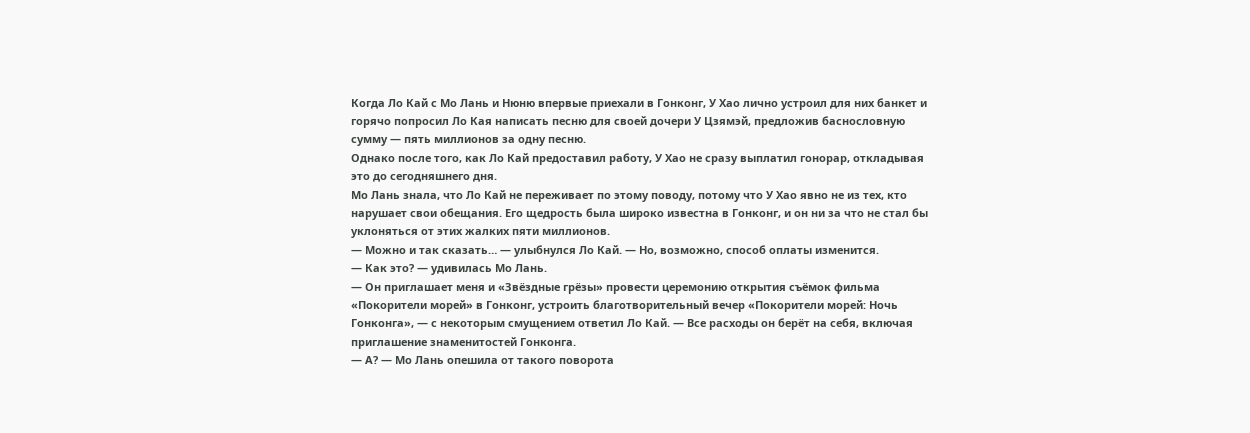Когда Ло Кай с Мо Лань и Нюню впервые приехали в Гонконг, У Хао лично устроил для них банкет и горячо попросил Ло Кая написать песню для своей дочери У Цзямэй, предложив баснословную сумму — пять миллионов за одну песню.
Однако после того, как Ло Кай предоставил работу, У Хао не сразу выплатил гонорар, откладывая это до сегодняшнего дня.
Мо Лань знала, что Ло Кай не переживает по этому поводу, потому что У Хао явно не из тех, кто нарушает свои обещания. Его щедрость была широко известна в Гонконг, и он ни за что не стал бы уклоняться от этих жалких пяти миллионов.
— Можно и так сказать… — улыбнулся Ло Кай. — Но, возможно, способ оплаты изменится.
— Как это? — удивилась Мо Лань.
— Он приглашает меня и «Звёздные грёзы» провести церемонию открытия съёмок фильма «Покорители морей» в Гонконг, устроить благотворительный вечер «Покорители морей: Ночь Гонконга», — с некоторым смущением ответил Ло Кай. — Все расходы он берёт на себя, включая приглашение знаменитостей Гонконга.
— А? — Мо Лань опешила от такого поворота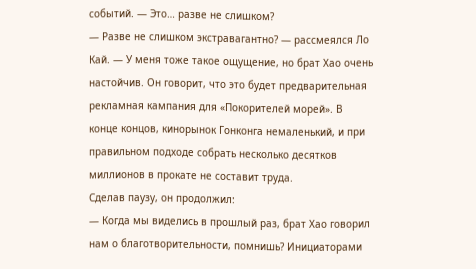событий. — Это… разве не слишком?
— Разве не слишком экстравагантно? — рассмеялся Ло Кай. — У меня тоже такое ощущение, но брат Хао очень настойчив. Он говорит, что это будет предварительная рекламная кампания для «Покорителей морей». В конце концов, кинорынок Гонконга немаленький, и при правильном подходе собрать несколько десятков миллионов в прокате не составит труда.
Сделав паузу, он продолжил:
— Когда мы виделись в прошлый раз, брат Хао говорил нам о благотворительности, помнишь? Инициаторами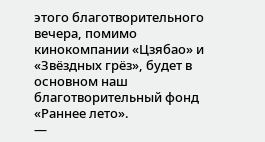этого благотворительного вечера, помимо кинокомпании «Цзябао» и «Звёздных грёз», будет в основном наш благотворительный фонд «Раннее лето».
—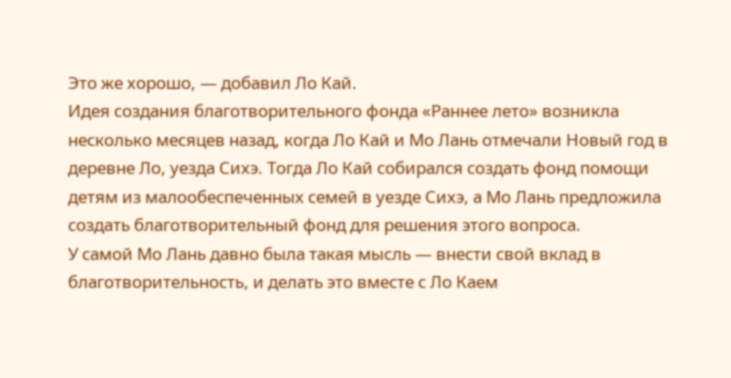Это же хорошо, — добавил Ло Кай.
Идея создания благотворительного фонда «Раннее лето» возникла несколько месяцев назад, когда Ло Кай и Мо Лань отмечали Новый год в деревне Ло, уезда Сихэ. Тогда Ло Кай собирался создать фонд помощи детям из малообеспеченных семей в уезде Сихэ, а Мо Лань предложила создать благотворительный фонд для решения этого вопроса.
У самой Мо Лань давно была такая мысль — внести свой вклад в благотворительность, и делать это вместе с Ло Каем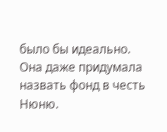было бы идеально.
Она даже придумала назвать фонд в честь Нюню.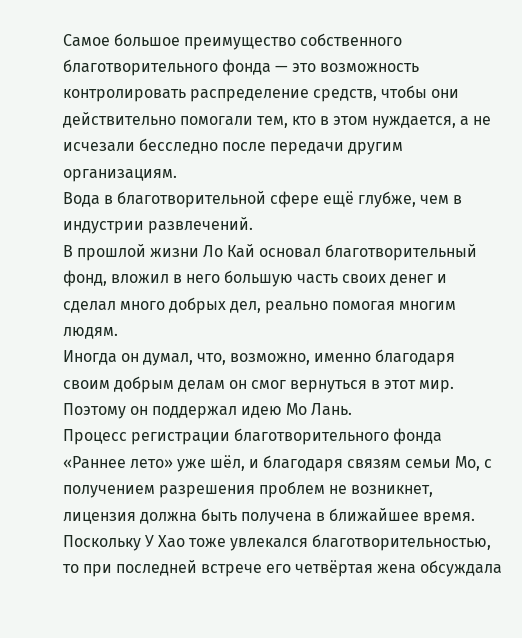Самое большое преимущество собственного благотворительного фонда — это возможность контролировать распределение средств, чтобы они действительно помогали тем, кто в этом нуждается, а не исчезали бесследно после передачи другим организациям.
Вода в благотворительной сфере ещё глубже, чем в индустрии развлечений.
В прошлой жизни Ло Кай основал благотворительный фонд, вложил в него большую часть своих денег и сделал много добрых дел, реально помогая многим людям.
Иногда он думал, что, возможно, именно благодаря своим добрым делам он смог вернуться в этот мир.
Поэтому он поддержал идею Мо Лань.
Процесс регистрации благотворительного фонда «Раннее лето» уже шёл, и благодаря связям семьи Мо, с получением разрешения проблем не возникнет, лицензия должна быть получена в ближайшее время.
Поскольку У Хао тоже увлекался благотворительностью, то при последней встрече его четвёртая жена обсуждала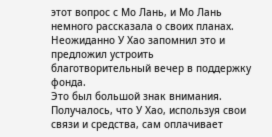этот вопрос с Мо Лань, и Мо Лань немного рассказала о своих планах.
Неожиданно У Хао запомнил это и предложил устроить благотворительный вечер в поддержку фонда.
Это был большой знак внимания.
Получалось, что У Хао, используя свои связи и средства, сам оплачивает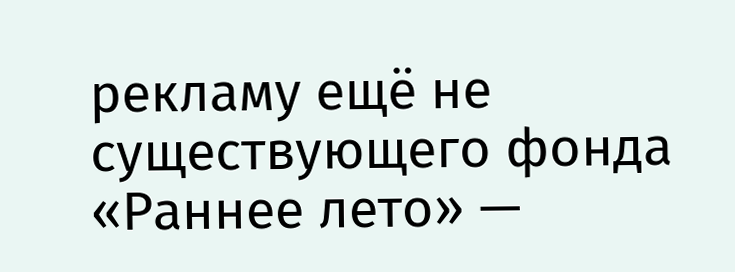рекламу ещё не существующего фонда «Раннее лето» —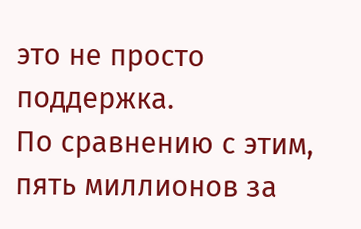это не просто поддержка.
По сравнению с этим, пять миллионов за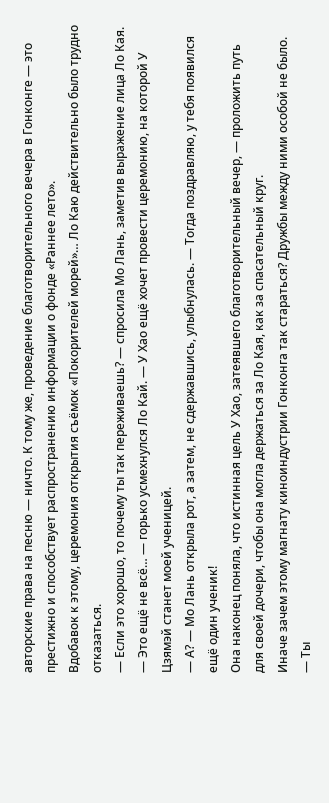авторские права на песню — ничто. К тому же, проведение благотворительного вечера в Гонконге — это престижно и способствует распространению информации о фонде «Раннее лето».
Вдобавок к этому, церемония открытия съёмок «Покорителей морей»… Ло Каю действительно было трудно отказаться.
— Если это хорошо, то почему ты так переживаешь? — спросила Мо Лань, заметив выражение лица Ло Кая.
— Это ещё не всё… — горько усмехнулся Ло Кай. — У Хао ещё хочет провести церемонию, на которой У Цзямэй станет моей ученицей.
— А? — Мо Лань открыла рот, а затем, не сдержавшись, улыбнулась. — Тогда поздравляю, у тебя появился ещё один ученик!
Она наконец поняла, что истинная цель У Хао, затеявшего благотворительный вечер, — проложить путь для своей дочери, чтобы она могла держаться за Ло Кая, как за спасательный круг.
Иначе зачем этому магнату киноиндустрии Гонконга так стараться? Дружбы между ними особой не было.
— Ты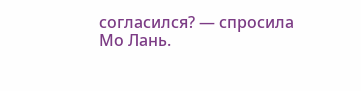согласился? — спросила Мо Лань.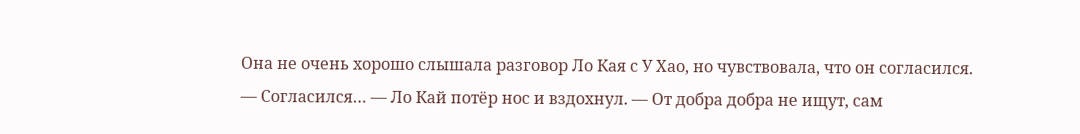Она не очень хорошо слышала разговор Ло Кая с У Хао, но чувствовала, что он согласился.
— Согласился… — Ло Кай потёр нос и вздохнул. — От добра добра не ищут, сам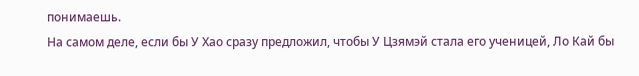понимаешь.
На самом деле, если бы У Хао сразу предложил, чтобы У Цзямэй стала его ученицей, Ло Кай бы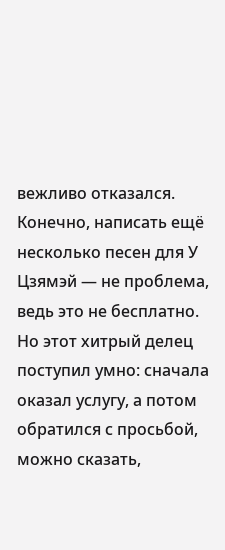вежливо отказался. Конечно, написать ещё несколько песен для У Цзямэй — не проблема, ведь это не бесплатно.
Но этот хитрый делец поступил умно: сначала оказал услугу, а потом обратился с просьбой, можно сказать,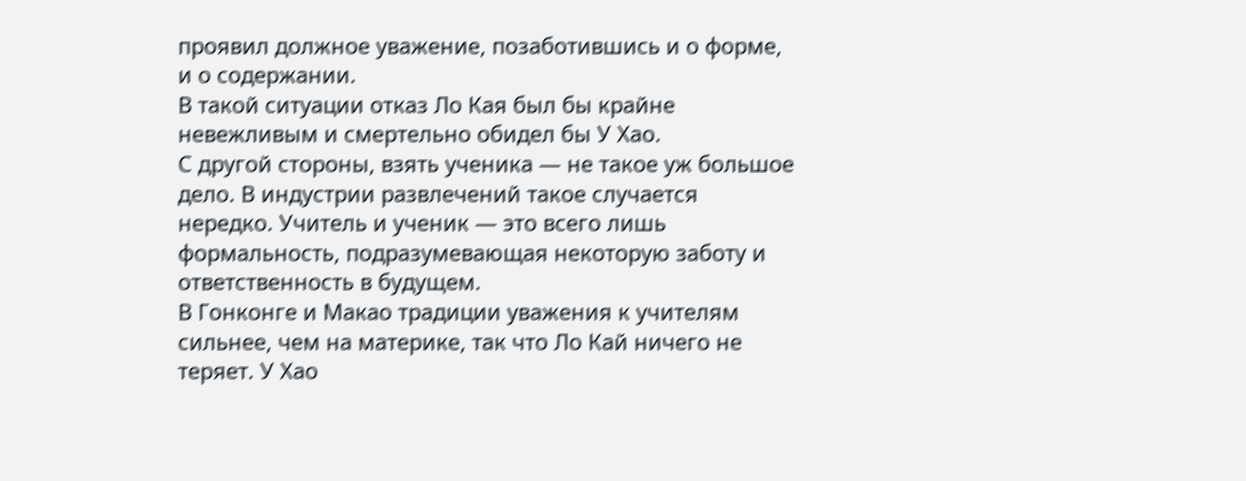проявил должное уважение, позаботившись и о форме, и о содержании.
В такой ситуации отказ Ло Кая был бы крайне невежливым и смертельно обидел бы У Хао.
С другой стороны, взять ученика — не такое уж большое дело. В индустрии развлечений такое случается нередко. Учитель и ученик — это всего лишь формальность, подразумевающая некоторую заботу и ответственность в будущем.
В Гонконге и Макао традиции уважения к учителям сильнее, чем на материке, так что Ло Кай ничего не теряет. У Хао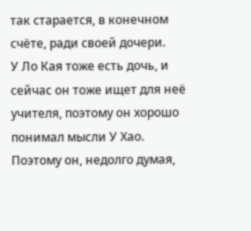так старается, в конечном счёте, ради своей дочери.
У Ло Кая тоже есть дочь, и сейчас он тоже ищет для неё учителя, поэтому он хорошо понимал мысли У Хао.
Поэтому он, недолго думая,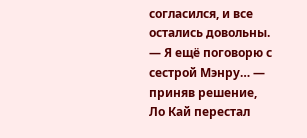согласился, и все остались довольны.
— Я ещё поговорю с сестрой Мэнру… — приняв решение, Ло Кай перестал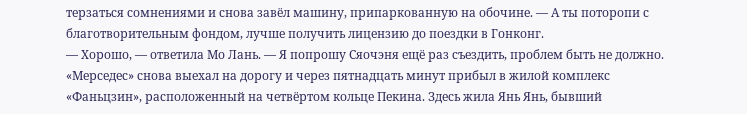терзаться сомнениями и снова завёл машину, припаркованную на обочине. — А ты поторопи с благотворительным фондом, лучше получить лицензию до поездки в Гонконг.
— Хорошо, — ответила Мо Лань. — Я попрошу Сяочэня ещё раз съездить, проблем быть не должно.
«Мерседес» снова выехал на дорогу и через пятнадцать минут прибыл в жилой комплекс «Фаньцзин», расположенный на четвёртом кольце Пекина. Здесь жила Янь Янь, бывший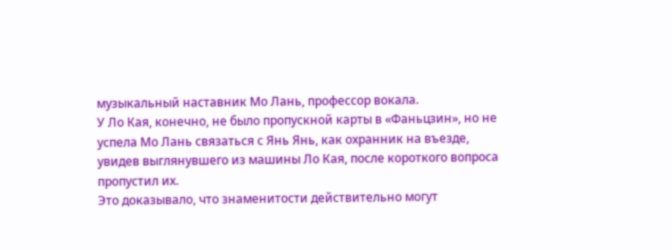музыкальный наставник Мо Лань, профессор вокала.
У Ло Кая, конечно, не было пропускной карты в «Фаньцзин», но не успела Мо Лань связаться с Янь Янь, как охранник на въезде, увидев выглянувшего из машины Ло Кая, после короткого вопроса пропустил их.
Это доказывало, что знаменитости действительно могут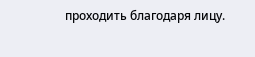проходить благодаря лицу.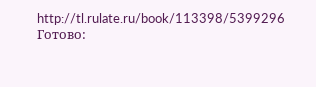http://tl.rulate.ru/book/113398/5399296
Готово: